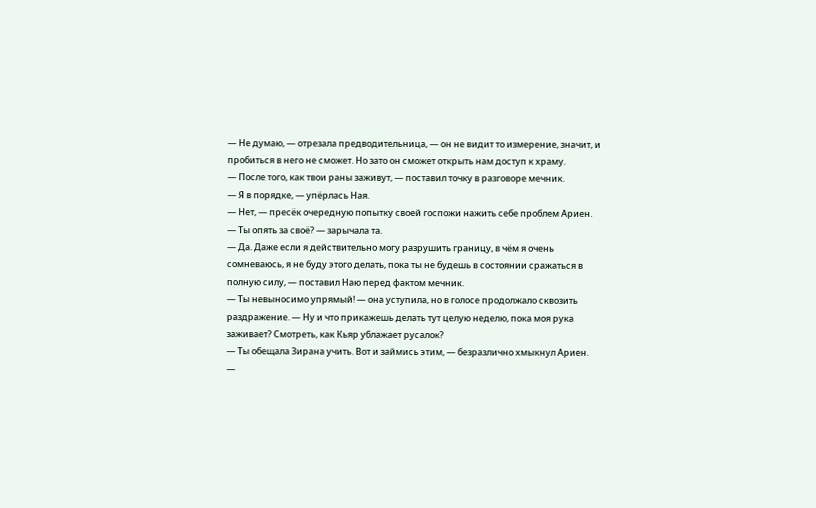— Не думаю, — отрезала предводительница, — он не видит то измерение, значит, и пробиться в него не сможет. Но зато он сможет открыть нам доступ к храму.
— После того, как твои раны заживут, — поставил точку в разговоре мечник.
— Я в порядке, — упёрлась Ная.
— Нет, — пресёк очередную попытку своей госпожи нажить себе проблем Ариен.
— Ты опять за своё? — зарычала та.
— Да. Даже если я действительно могу разрушить границу, в чём я очень сомневаюсь, я не буду этого делать, пока ты не будешь в состоянии сражаться в полную силу, — поставил Наю перед фактом мечник.
— Ты невыносимо упрямый! — она уступила, но в голосе продолжало сквозить раздражение. — Ну и что прикажешь делать тут целую неделю, пока моя рука заживает? Смотреть, как Кьяр ублажает русалок?
— Ты обещала Зирана учить. Вот и займись этим, — безразлично хмыкнул Ариен.
—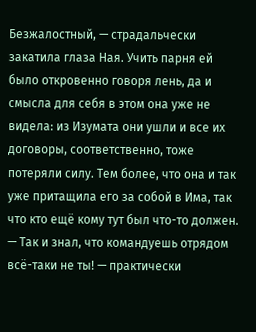Безжалостный, — страдальчески закатила глаза Ная. Учить парня ей было откровенно говоря лень, да и смысла для себя в этом она уже не видела: из Изумата они ушли и все их договоры, соответственно, тоже потеряли силу. Тем более, что она и так уже притащила его за собой в Има, так что кто ещё кому тут был что-то должен.
— Так и знал, что командуешь отрядом всё-таки не ты! — практически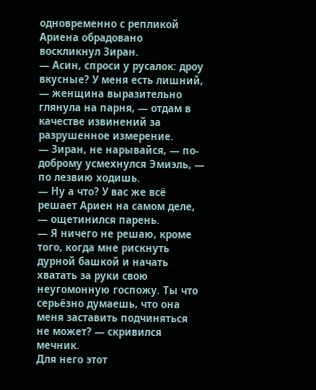одновременно с репликой Ариена обрадовано воскликнул Зиран.
— Асин, спроси у русалок: дроу вкусные? У меня есть лишний, — женщина выразительно глянула на парня, — отдам в качестве извинений за разрушенное измерение.
— Зиран, не нарывайся, — по-доброму усмехнулся Эмиэль, — по лезвию ходишь.
— Ну а что? У вас же всё решает Ариен на самом деле, — ощетинился парень.
— Я ничего не решаю, кроме того, когда мне рискнуть дурной башкой и начать хватать за руки свою неугомонную госпожу. Ты что серьёзно думаешь, что она меня заставить подчиняться не может? — скривился мечник.
Для него этот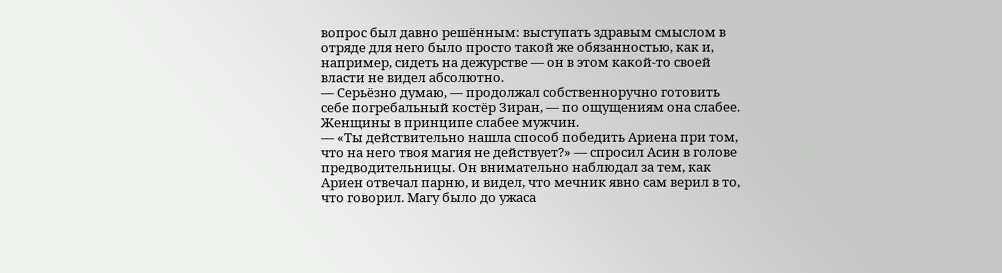вопрос был давно решённым: выступать здравым смыслом в отряде для него было просто такой же обязанностью, как и, например, сидеть на дежурстве — он в этом какой-то своей власти не видел абсолютно.
— Серьёзно думаю, — продолжал собственноручно готовить себе погребальный костёр Зиран, — по ощущениям она слабее. Женщины в принципе слабее мужчин.
— «Ты действительно нашла способ победить Ариена при том, что на него твоя магия не действует?» — спросил Асин в голове предводительницы. Он внимательно наблюдал за тем, как Ариен отвечал парню, и видел, что мечник явно сам верил в то, что говорил. Магу было до ужаса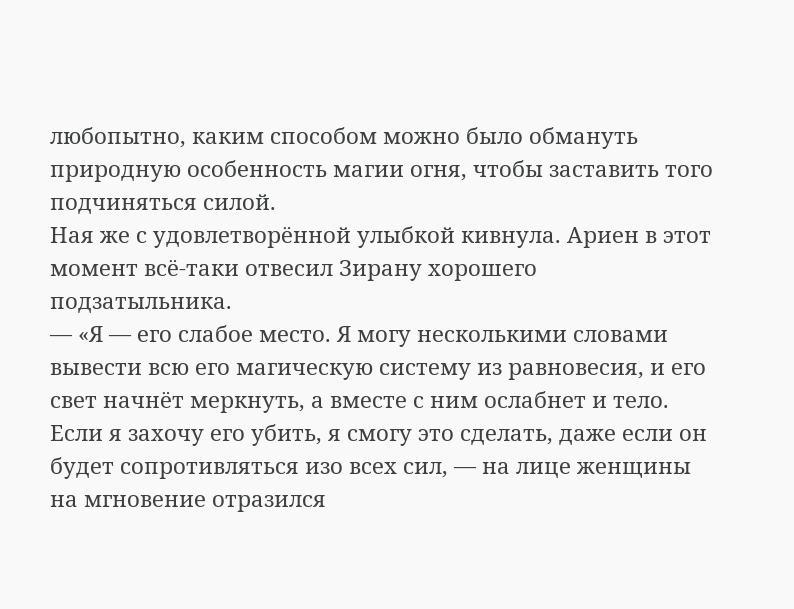любопытно, каким способом можно было обмануть природную особенность магии огня, чтобы заставить того подчиняться силой.
Ная же с удовлетворённой улыбкой кивнула. Ариен в этот момент всё-таки отвесил Зирану хорошего подзатыльника.
— «Я — его слабое место. Я могу несколькими словами вывести всю его магическую систему из равновесия, и его свет начнёт меркнуть, а вместе с ним ослабнет и тело. Если я захочу его убить, я смогу это сделать, даже если он будет сопротивляться изо всех сил, — на лице женщины на мгновение отразился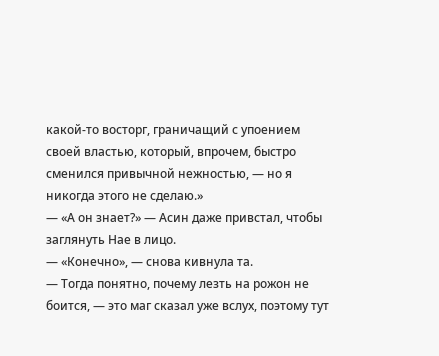какой-то восторг, граничащий с упоением своей властью, который, впрочем, быстро сменился привычной нежностью, — но я никогда этого не сделаю.»
— «А он знает?» — Асин даже привстал, чтобы заглянуть Нае в лицо.
— «Конечно», — снова кивнула та.
— Тогда понятно, почему лезть на рожон не боится, — это маг сказал уже вслух, поэтому тут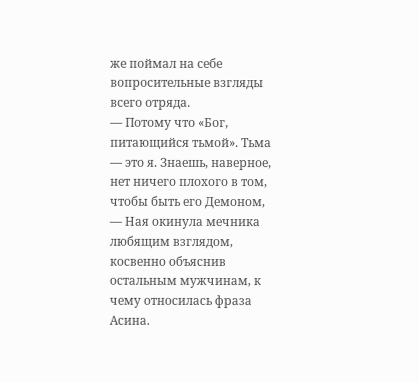же поймал на себе вопросительные взгляды всего отряда.
— Потому что «Бог, питающийся тьмой». Тьма — это я. Знаешь, наверное, нет ничего плохого в том, чтобы быть его Демоном, — Ная окинула мечника любящим взглядом, косвенно объяснив остальным мужчинам, к чему относилась фраза Асина.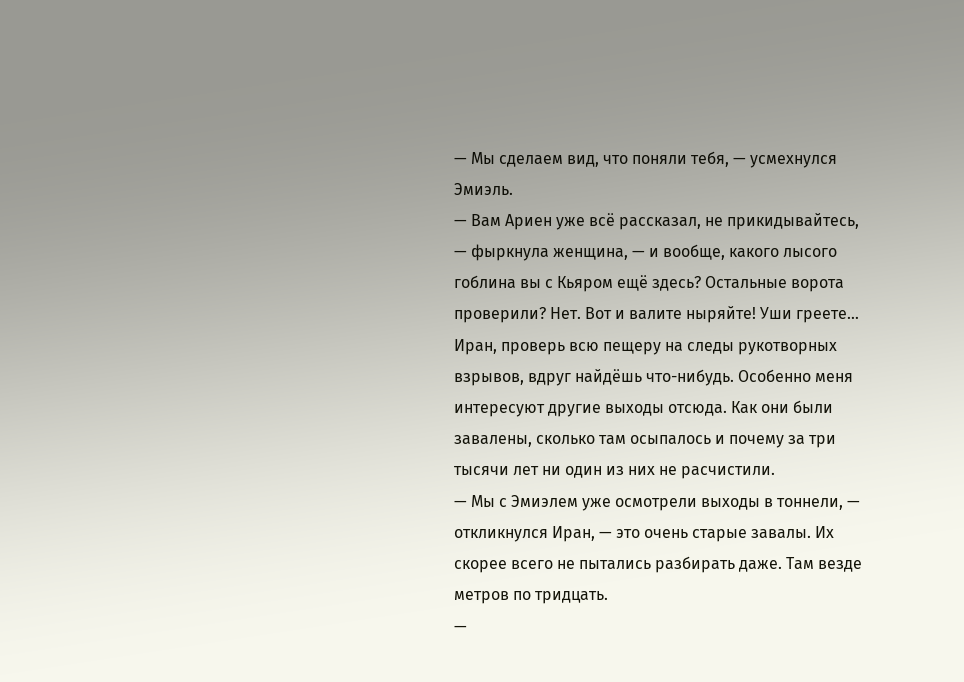— Мы сделаем вид, что поняли тебя, — усмехнулся Эмиэль.
— Вам Ариен уже всё рассказал, не прикидывайтесь, — фыркнула женщина, — и вообще, какого лысого гоблина вы с Кьяром ещё здесь? Остальные ворота проверили? Нет. Вот и валите ныряйте! Уши греете… Иран, проверь всю пещеру на следы рукотворных взрывов, вдруг найдёшь что-нибудь. Особенно меня интересуют другие выходы отсюда. Как они были завалены, сколько там осыпалось и почему за три тысячи лет ни один из них не расчистили.
— Мы с Эмиэлем уже осмотрели выходы в тоннели, — откликнулся Иран, — это очень старые завалы. Их скорее всего не пытались разбирать даже. Там везде метров по тридцать.
—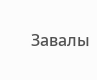Завалы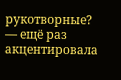рукотворные? — ещё раз акцентировала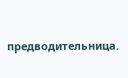предводительница.